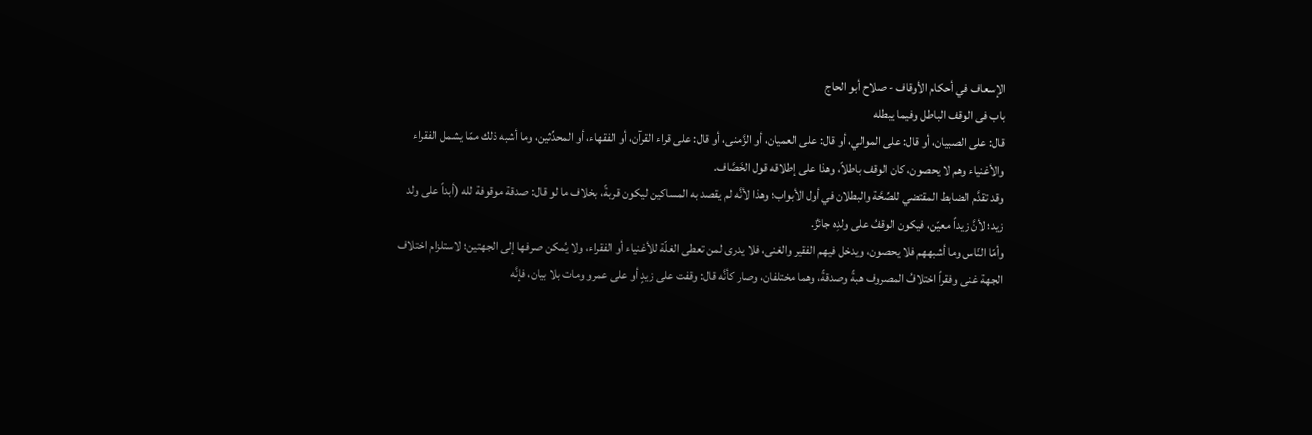الإسعاف في أحكام الأوقاف - صلاح أبو الحاج
باب فى الوقف الباطل وفيما يبطله
قال: على الصبيان، أو قال: على الموالي، أو قال: على العميان، أو الزَّمنى، أو قال: على قراء القرآن، أو الفقهاء، أو المحدِّثين، وما أشبه ذلك ممّا يشمل الفقراء والأغنياء وهم لا يحصون، كان الوقف باطلاً، وهذا على إطلاقه قول الخَصَّاف.
وقد تقدَّم الضابط المقتضي للصِّحَّة والبطلان في أول الأبواب؛ وهذا لأنَّه لم يقصد به المساكين ليكون قربةً، بخلاف ما لو قال: صدقة موقوفة لله (أبداً على ولد زيد؛ لأنَّ زيداً معيّن، فيكون الوقفُ على ولدِه جائزٌ.
وأمّا النّاس وما أشبههم فلا يحصون، ويدخل فيهم الفقير والغنى، فلا يدرى لمن تعطى الغلّة للأغنياء أو الفقراء، ولا يُمكن صرفها إلى الجهتين؛ لاستلزام اختلاف الجهة غنى وفقراً اختلافُ المصروف هبةً وصدقةً، وهما مختلفان، وصار كأنَّه قال: وقفت على زيدٍ أو على عمرو ومات بلا بيان، فإنَّه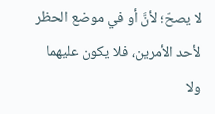لا يصحّ؛ لأنَّ أو في موضع الحظر لأحد الأمرين، فلا يكون عليهما ولا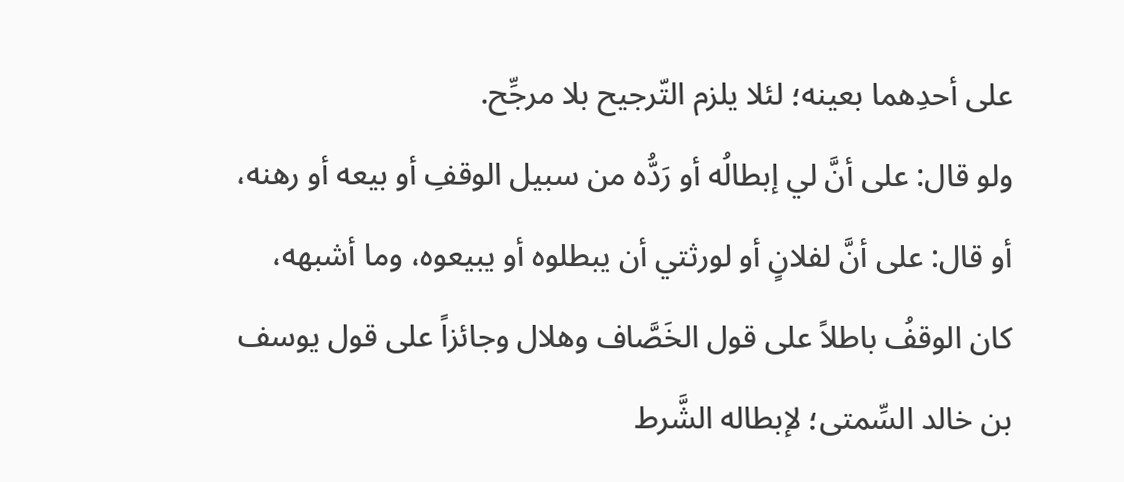على أحدِهما بعينه؛ لئلا يلزم التّرجيح بلا مرجِّح.
ولو قال: على أنَّ لي إبطالُه أو رَدُّه من سبيل الوقفِ أو بيعه أو رهنه، أو قال: على أنَّ لفلانٍ أو لورثتي أن يبطلوه أو يبيعوه، وما أشبهه، كان الوقفُ باطلاً على قول الخَصَّاف وهلال وجائزاً على قول يوسف بن خالد السِّمتى؛ لإبطاله الشَّرط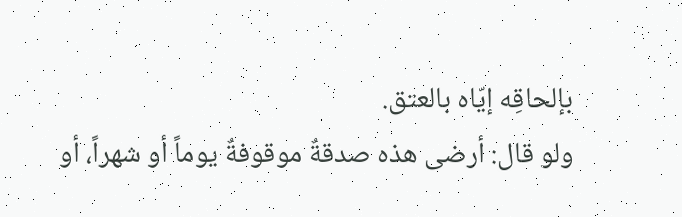بإلحاقِه إيّاه بالعتق.
ولو قال: أرضى هذه صدقةٌ موقوفةٌ يوماً أو شهراً، أو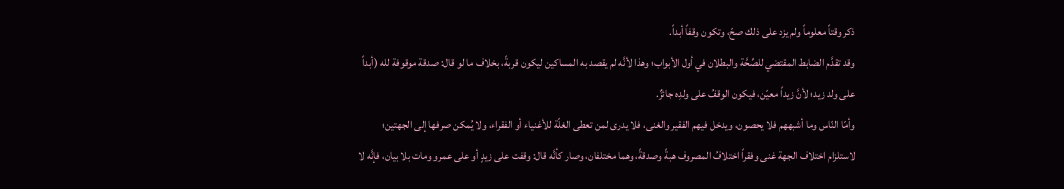ذكر وقتاً معلوماً ولم يزد على ذلك صحّ، وتكون وقفاً أبداً.
وقد تقدَّم الضابط المقتضي للصِّحَّة والبطلان في أول الأبواب؛ وهذا لأنَّه لم يقصد به المساكين ليكون قربةً، بخلاف ما لو قال: صدقة موقوفة لله (أبداً على ولد زيد؛ لأنَّ زيداً معيّن، فيكون الوقفُ على ولدِه جائزٌ.
وأمّا النّاس وما أشبههم فلا يحصون، ويدخل فيهم الفقير والغنى، فلا يدرى لمن تعطى الغلّة للأغنياء أو الفقراء، ولا يُمكن صرفها إلى الجهتين؛ لاستلزام اختلاف الجهة غنى وفقراً اختلافُ المصروف هبةً وصدقةً، وهما مختلفان، وصار كأنَّه قال: وقفت على زيدٍ أو على عمرو ومات بلا بيان، فإنَّه لا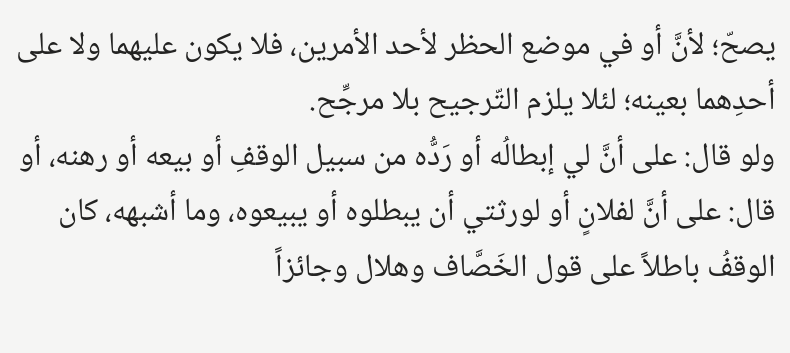يصحّ؛ لأنَّ أو في موضع الحظر لأحد الأمرين، فلا يكون عليهما ولا على أحدِهما بعينه؛ لئلا يلزم التّرجيح بلا مرجِّح.
ولو قال: على أنَّ لي إبطالُه أو رَدُّه من سبيل الوقفِ أو بيعه أو رهنه، أو قال: على أنَّ لفلانٍ أو لورثتي أن يبطلوه أو يبيعوه، وما أشبهه، كان الوقفُ باطلاً على قول الخَصَّاف وهلال وجائزاً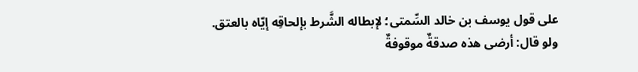على قول يوسف بن خالد السِّمتى؛ لإبطاله الشَّرط بإلحاقِه إيّاه بالعتق.
ولو قال: أرضى هذه صدقةٌ موقوفةٌ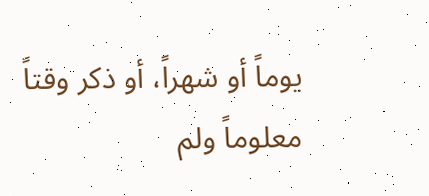يوماً أو شهراً، أو ذكر وقتاً معلوماً ولم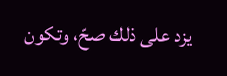يزد على ذلك صحّ، وتكون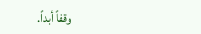وقفاً أبداً.